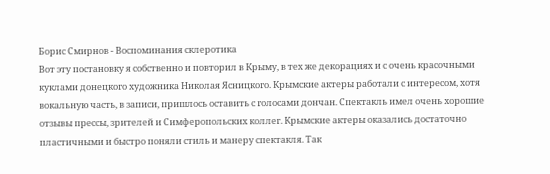Борис Смирнов - Воспоминания склеротика
Вот эту постановку я собственно и повторил в Крыму, в тех же декорациях и с очень красочными куклами донецкого художника Николая Ясницкого. Крымские актеры работали с интересом, хотя вокальную часть, в записи, пришлось оставить с голосами дончан. Спектакль имел очень хорошие отзывы прессы, зрителей и Симферопольских коллег. Крымские актеры оказались достаточно пластичными и быстро поняли стиль и манеру спектакля. Так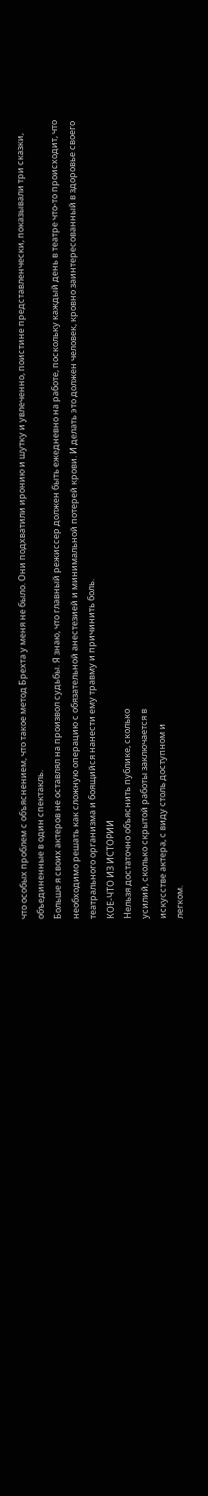что особых проблем с объяснением, что такое метод Брехта у меня не было. Они подхватили иронию и шутку и увлеченно, поистине представленчески, показывали три сказки, объединенные в один спектакль.
Больше я своих актеров не оставлял на произвол судьбы. Я знаю, что главный режиссер должен быть ежедневно на работе, поскольку каждый день в театре что-то происходит, что необходимо решать как сложную операцию с обязательной анестезией и минимальной потерей крови. И делать это должен человек, кровно заинтересованный в здоровье своего театрального организма и боящийся нанести ему травму и причинить боль.
КОЕ-ЧТО ИЗ ИСТОРИИ
Нельзя достаточно объяснить публике, сколько
усилий, сколько скрытой работы заключается в
искусстве актера, с виду столь доступном и
легком.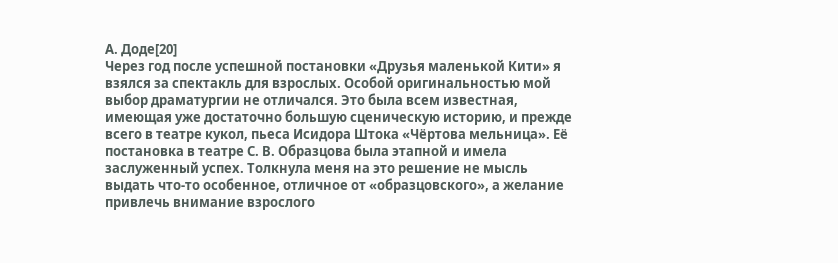А. Доде[20]
Через год после успешной постановки «Друзья маленькой Кити» я взялся за спектакль для взрослых. Особой оригинальностью мой выбор драматургии не отличался. Это была всем известная, имеющая уже достаточно большую сценическую историю, и прежде всего в театре кукол, пьеса Исидора Штока «Чёртова мельница». Её постановка в театре С. В. Образцова была этапной и имела заслуженный успех. Толкнула меня на это решение не мысль выдать что-то особенное, отличное от «образцовского», а желание привлечь внимание взрослого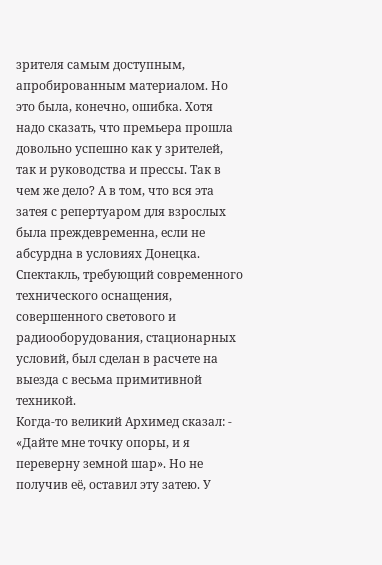зрителя самым доступным, апробированным материалом. Но это была, конечно, ошибка. Хотя надо сказать, что премьера прошла довольно успешно как у зрителей, так и руководства и прессы. Так в чем же дело? А в том, что вся эта затея с репертуаром для взрослых была преждевременна, если не абсурдна в условиях Донецка. Спектакль, требующий современного технического оснащения, совершенного светового и радиооборудования, стационарных условий, был сделан в расчете на выезда с весьма примитивной техникой.
Когда-то великий Архимед сказал: - «Дайте мне точку опоры, и я переверну земной шар». Но не получив её, оставил эту затею. У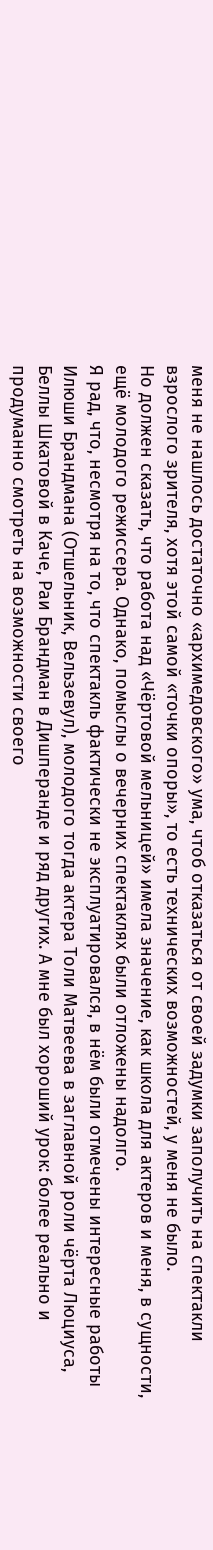меня не нашлось достаточно «архимедовского» ума, чтоб отказаться от своей задумки заполучить на спектакли взрослого зрителя, хотя этой самой «точки опоры», то есть технических возможностей, у меня не было.
Но должен сказать, что работа над «Чёртовой мельницей» имела значение, как школа для актеров и меня, в сущности, ещё молодого режиссера. Однако, помыслы о вечерних спектаклях были отложены надолго.
Я рад, что, несмотря на то, что спектакль фактически не эксплуатировался, в нём были отмечены интересные работы Илюши Брандмана (Отшельник, Вельзевул), молодого тогда актера Толи Матвеева в заглавной роли чёрта Люциуса, Беллы Шкатовой в Каче, Раи Брандман в Дишперанде и ряд других. А мне был хороший урок: более реально и продуманно смотреть на возможности своего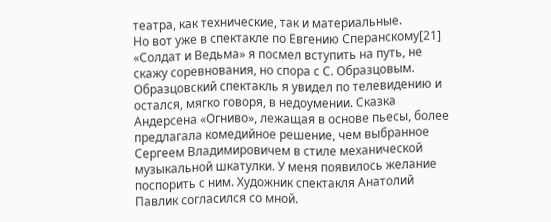театра, как технические, так и материальные.
Но вот уже в спектакле по Евгению Сперанскому[21] «Солдат и Ведьма» я посмел вступить на путь, не скажу соревнования, но спора с С. Образцовым. Образцовский спектакль я увидел по телевидению и остался, мягко говоря, в недоумении. Сказка Андерсена «Огниво», лежащая в основе пьесы, более предлагала комедийное решение, чем выбранное Сергеем Владимировичем в стиле механической музыкальной шкатулки. У меня появилось желание поспорить с ним. Художник спектакля Анатолий Павлик согласился со мной.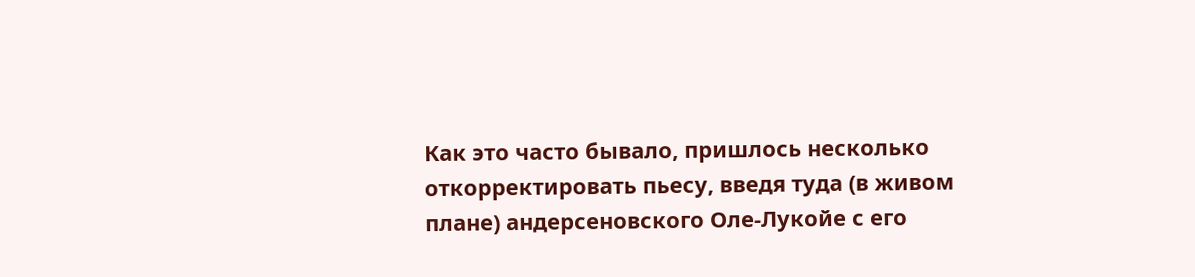Как это часто бывало, пришлось несколько откорректировать пьесу, введя туда (в живом плане) андерсеновского Оле-Лукойе с его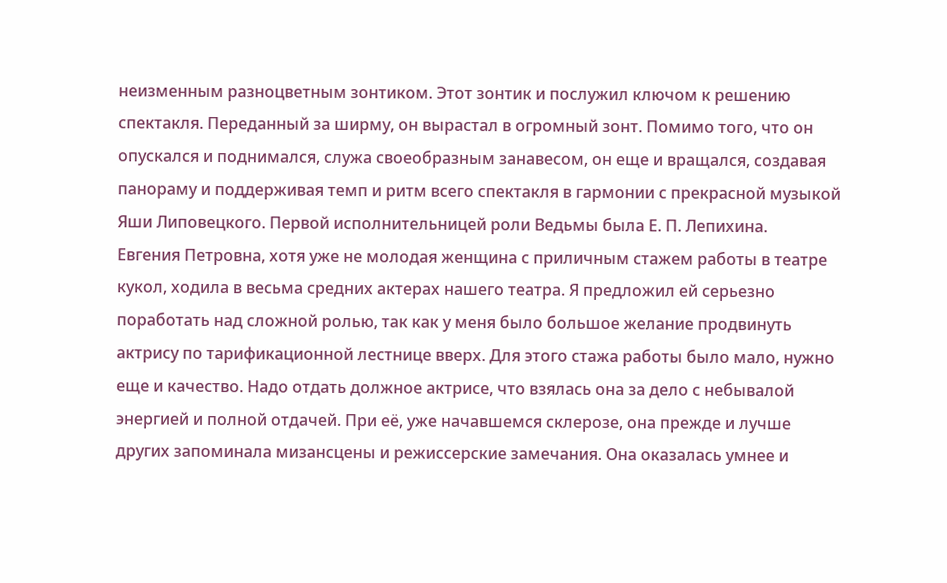неизменным разноцветным зонтиком. Этот зонтик и послужил ключом к решению спектакля. Переданный за ширму, он вырастал в огромный зонт. Помимо того, что он опускался и поднимался, служа своеобразным занавесом, он еще и вращался, создавая панораму и поддерживая темп и ритм всего спектакля в гармонии с прекрасной музыкой Яши Липовецкого. Первой исполнительницей роли Ведьмы была Е. П. Лепихина.
Евгения Петровна, хотя уже не молодая женщина с приличным стажем работы в театре кукол, ходила в весьма средних актерах нашего театра. Я предложил ей серьезно поработать над сложной ролью, так как у меня было большое желание продвинуть актрису по тарификационной лестнице вверх. Для этого стажа работы было мало, нужно еще и качество. Надо отдать должное актрисе, что взялась она за дело с небывалой энергией и полной отдачей. При её, уже начавшемся склерозе, она прежде и лучше других запоминала мизансцены и режиссерские замечания. Она оказалась умнее и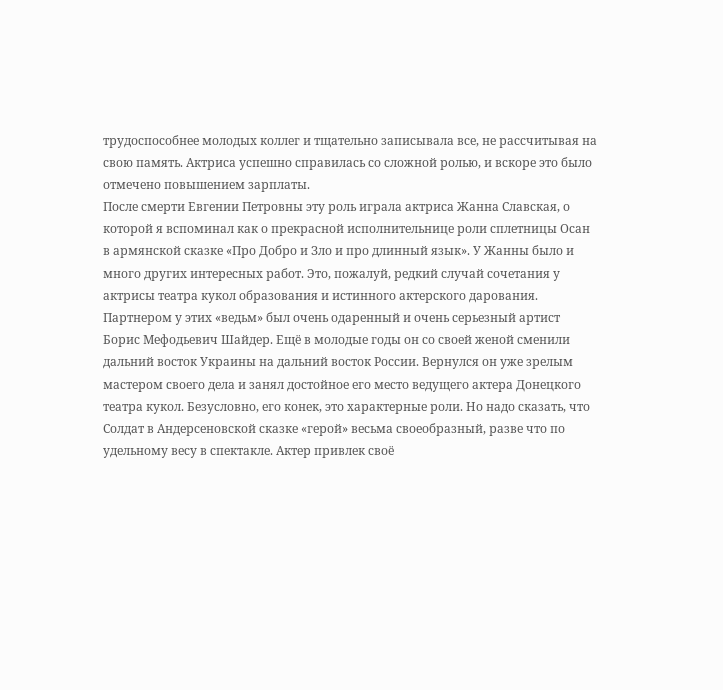трудоспособнее молодых коллег и тщательно записывала все, не рассчитывая на свою память. Актриса успешно справилась со сложной ролью, и вскоре это было отмечено повышением зарплаты.
После смерти Евгении Петровны эту роль играла актриса Жанна Славская, о которой я вспоминал как о прекрасной исполнительнице роли сплетницы Осан в армянской сказке «Про Добро и Зло и про длинный язык». У Жанны было и много других интересных работ. Это, пожалуй, редкий случай сочетания у актрисы театра кукол образования и истинного актерского дарования.
Партнером у этих «ведьм» был очень одаренный и очень серьезный артист Борис Мефодьевич Шайдер. Ещё в молодые годы он со своей женой сменили дальний восток Украины на дальний восток России. Вернулся он уже зрелым мастером своего дела и занял достойное его место ведущего актера Донецкого театра кукол. Безусловно, его конек, это характерные роли. Но надо сказать, что Солдат в Андерсеновской сказке «герой» весьма своеобразный, разве что по удельному весу в спектакле. Актер привлек своё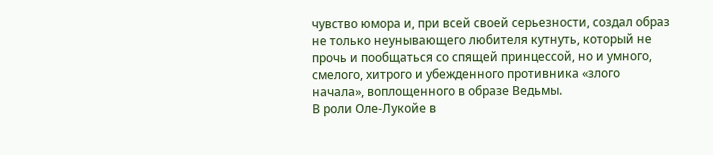чувство юмора и, при всей своей серьезности, создал образ не только неунывающего любителя кутнуть, который не прочь и пообщаться со спящей принцессой, но и умного, смелого, хитрого и убежденного противника «злого начала», воплощенного в образе Ведьмы.
В роли Оле-Лукойе в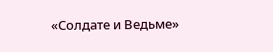«Солдате и Ведьме»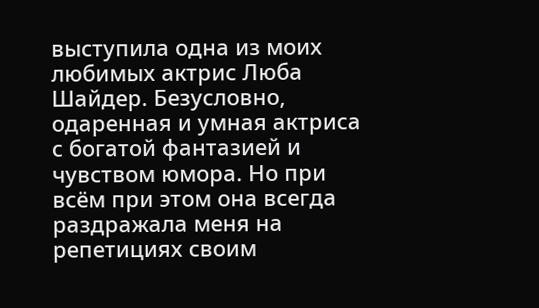выступила одна из моих любимых актрис Люба Шайдер. Безусловно, одаренная и умная актриса с богатой фантазией и чувством юмора. Но при всём при этом она всегда раздражала меня на репетициях своим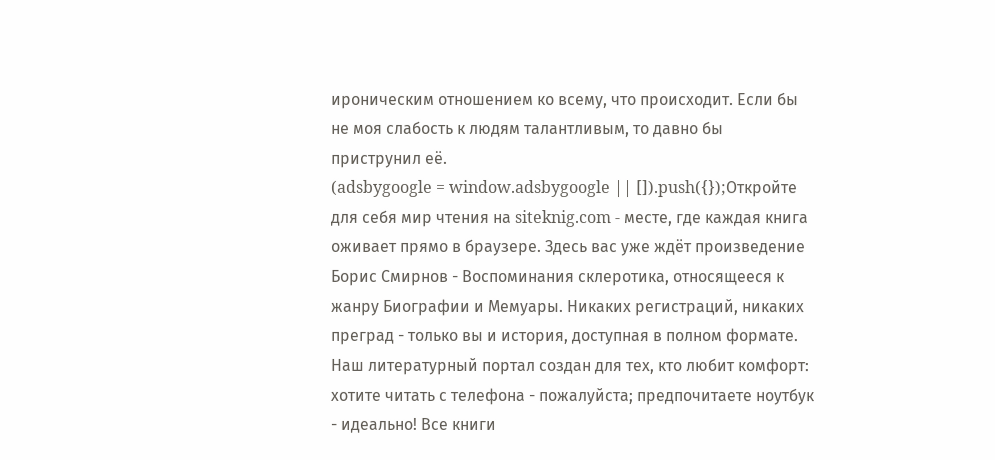ироническим отношением ко всему, что происходит. Если бы не моя слабость к людям талантливым, то давно бы приструнил её.
(adsbygoogle = window.adsbygoogle || []).push({});Откройте для себя мир чтения на siteknig.com - месте, где каждая книга оживает прямо в браузере. Здесь вас уже ждёт произведение Борис Смирнов - Воспоминания склеротика, относящееся к жанру Биографии и Мемуары. Никаких регистраций, никаких преград - только вы и история, доступная в полном формате. Наш литературный портал создан для тех, кто любит комфорт: хотите читать с телефона - пожалуйста; предпочитаете ноутбук - идеально! Все книги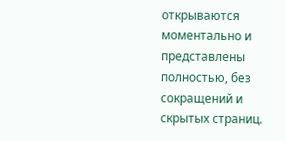открываются моментально и представлены полностью, без сокращений и скрытых страниц.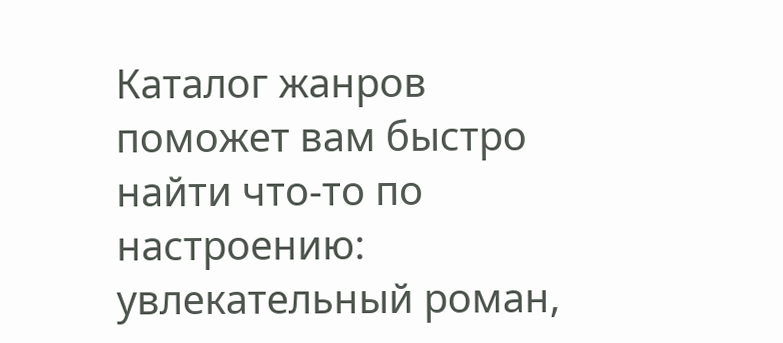Каталог жанров поможет вам быстро найти что-то по настроению: увлекательный роман,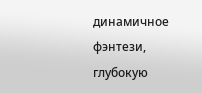динамичное фэнтези, глубокую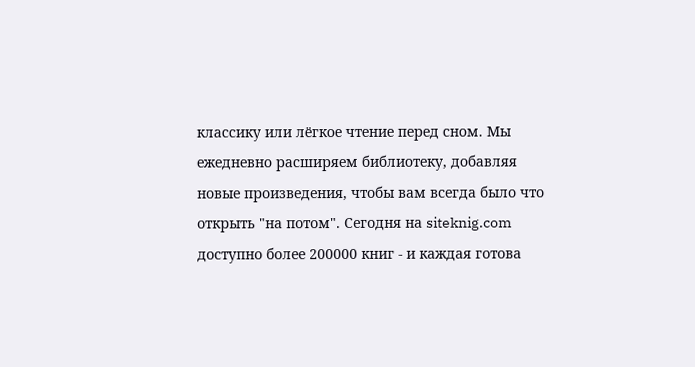классику или лёгкое чтение перед сном. Мы ежедневно расширяем библиотеку, добавляя новые произведения, чтобы вам всегда было что открыть "на потом". Сегодня на siteknig.com доступно более 200000 книг - и каждая готова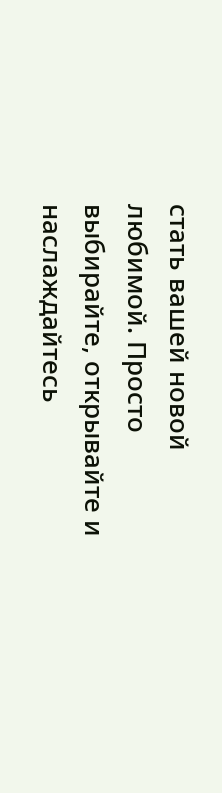стать вашей новой любимой. Просто выбирайте, открывайте и наслаждайтесь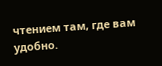чтением там, где вам удобно.